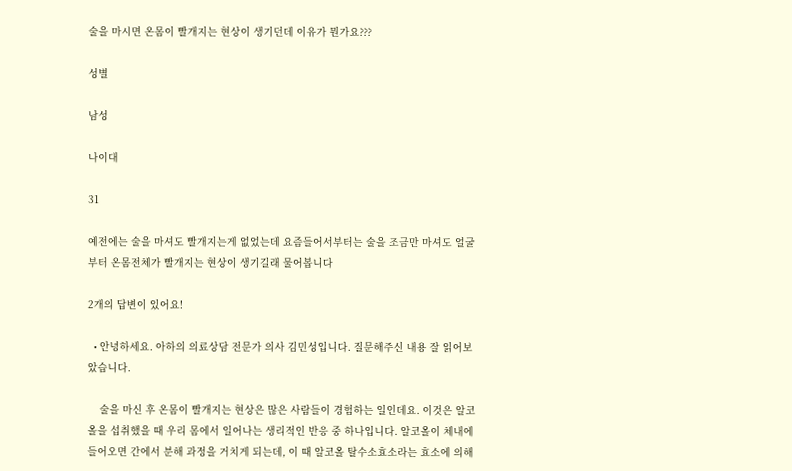술을 마시면 온몸이 빨개지는 현상이 생기던데 이유가 뭔가요???

성별

남성

나이대

31

예전에는 술을 마셔도 빨개지는게 없었는데 요즘들어서부터는 술을 조금만 마셔도 얼굴부터 온몸전체가 빨개지는 현상이 생기길래 물어봅니다

2개의 답변이 있어요!

  • 안녕하세요. 아하의 의료상담 전문가 의사 김민성입니다. 질문해주신 내용 잘 읽어보았습니다.

    술을 마신 후 온몸이 빨개지는 현상은 많은 사람들이 경험하는 일인데요. 이것은 알코올을 섭취했을 때 우리 몸에서 일어나는 생리적인 반응 중 하나입니다. 알코올이 체내에 들어오면 간에서 분해 과정을 거치게 되는데, 이 때 알코올 탈수소효소라는 효소에 의해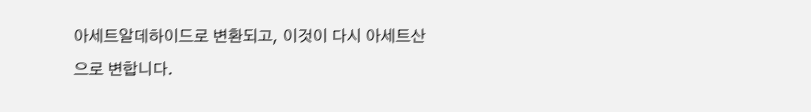아세트알데하이드로 변환되고, 이것이 다시 아세트산으로 변합니다.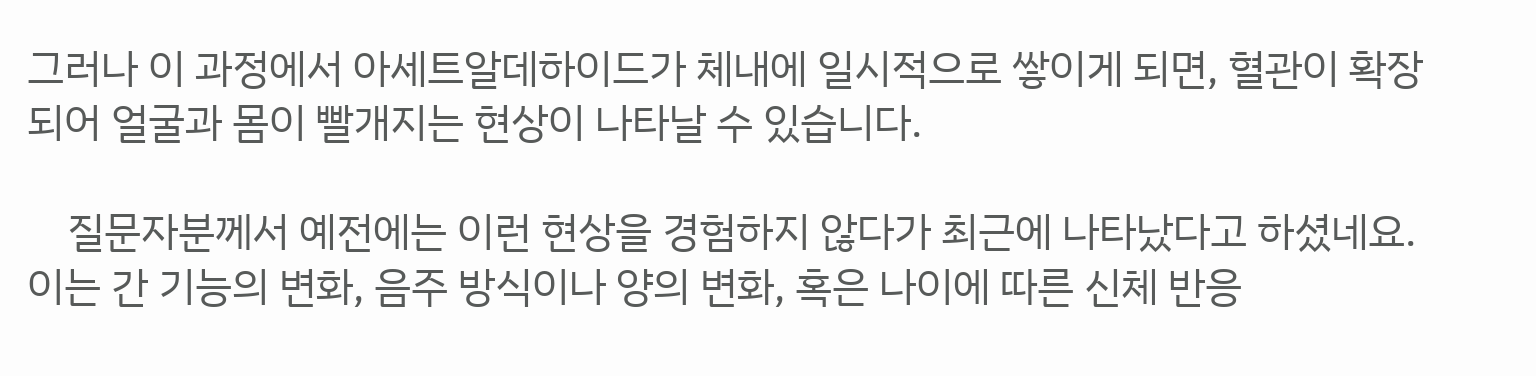그러나 이 과정에서 아세트알데하이드가 체내에 일시적으로 쌓이게 되면, 혈관이 확장되어 얼굴과 몸이 빨개지는 현상이 나타날 수 있습니다.

    질문자분께서 예전에는 이런 현상을 경험하지 않다가 최근에 나타났다고 하셨네요. 이는 간 기능의 변화, 음주 방식이나 양의 변화, 혹은 나이에 따른 신체 반응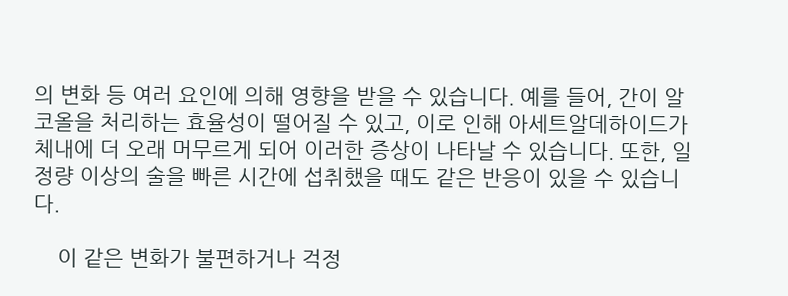의 변화 등 여러 요인에 의해 영향을 받을 수 있습니다. 예를 들어, 간이 알코올을 처리하는 효율성이 떨어질 수 있고, 이로 인해 아세트알데하이드가 체내에 더 오래 머무르게 되어 이러한 증상이 나타날 수 있습니다. 또한, 일정량 이상의 술을 빠른 시간에 섭취했을 때도 같은 반응이 있을 수 있습니다.

    이 같은 변화가 불편하거나 걱정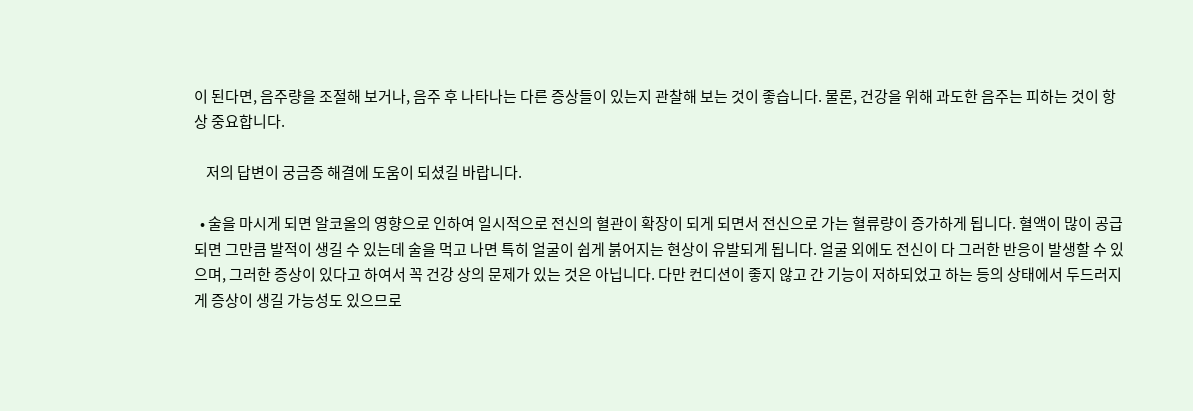이 된다면, 음주량을 조절해 보거나, 음주 후 나타나는 다른 증상들이 있는지 관찰해 보는 것이 좋습니다. 물론, 건강을 위해 과도한 음주는 피하는 것이 항상 중요합니다.

    저의 답변이 궁금증 해결에 도움이 되셨길 바랍니다.

  • 술을 마시게 되면 알코올의 영향으로 인하여 일시적으로 전신의 혈관이 확장이 되게 되면서 전신으로 가는 혈류량이 증가하게 됩니다. 혈액이 많이 공급되면 그만큼 발적이 생길 수 있는데 술을 먹고 나면 특히 얼굴이 쉽게 붉어지는 현상이 유발되게 됩니다. 얼굴 외에도 전신이 다 그러한 반응이 발생할 수 있으며, 그러한 증상이 있다고 하여서 꼭 건강 상의 문제가 있는 것은 아닙니다. 다만 컨디션이 좋지 않고 간 기능이 저하되었고 하는 등의 상태에서 두드러지게 증상이 생길 가능성도 있으므로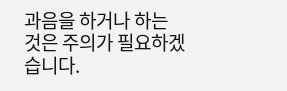과음을 하거나 하는 것은 주의가 필요하겠습니다.